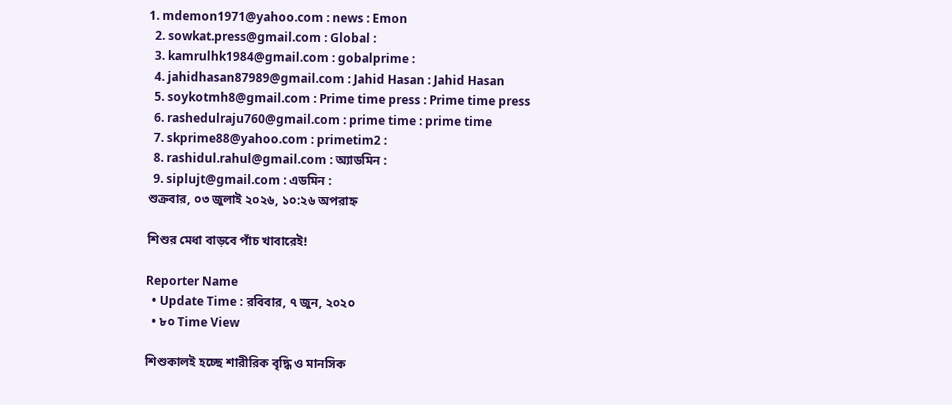1. mdemon1971@yahoo.com : news : Emon
  2. sowkat.press@gmail.com : Global :
  3. kamrulhk1984@gmail.com : gobalprime :
  4. jahidhasan87989@gmail.com : Jahid Hasan : Jahid Hasan
  5. soykotmh8@gmail.com : Prime time press : Prime time press
  6. rashedulraju760@gmail.com : prime time : prime time
  7. skprime88@yahoo.com : primetim2 :
  8. rashidul.rahul@gmail.com : অ্যাডমিন :
  9. siplujt@gmail.com : এডমিন :
শুক্রবার, ০৩ জুলাই ২০২৬, ১০:২৬ অপরাহ্ন

শিশুর মেধা বাড়বে পাঁচ খাবারেই!

Reporter Name
  • Update Time : রবিবার, ৭ জুন, ২০২০
  • ৮০ Time View

শিশুকালই হচ্ছে শারীরিক বৃদ্ধি ও মানসিক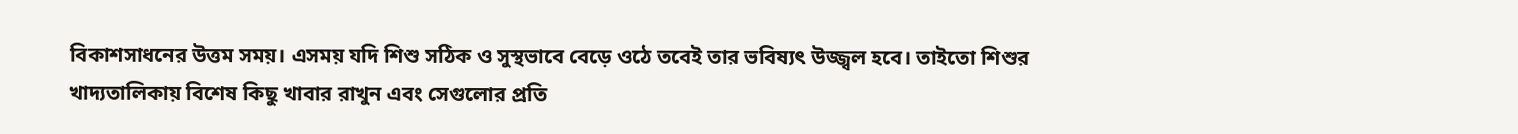বিকাশসাধনের উত্তম সময়। এসময় যদি শিশু সঠিক ও সুস্থভাবে বেড়ে ওঠে তবেই তার ভবিষ্যৎ উজ্জ্বল হবে। তাইতো শিশুর খাদ্যতালিকায় বিশেষ কিছু খাবার রাখুন এবং সেগুলোর প্রতি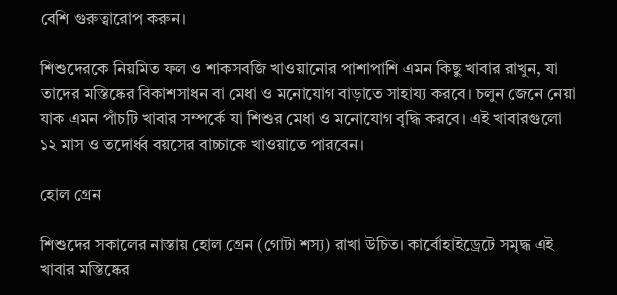বেশি গুরুত্বারোপ করুন।

শিশুদেরকে নিয়মিত ফল ও শাকসবজি খাওয়ানোর পাশাপাশি এমন কিছু খাবার রাখুন, যা তাদের মস্তিষ্কের বিকাশসাধন বা মেধা ও মনোযোগ বাড়াতে সাহায্য করবে। চলুন জেনে নেয়া যাক এমন পাঁচটি খাবার সম্পর্কে যা শিশুর মেধা ও মনোযোগ বৃদ্ধি করবে। এই খাবারগুলো ১২ মাস ও তদোর্ধ্ব বয়সের বাচ্চাকে খাওয়াতে পারবেন।

হোল গ্রেন

শিশুদের সকালের নাস্তায় হোল গ্রেন (গোটা শস্য) রাখা উচিত। কার্বোহাইড্রেটে সমৃদ্ধ এই খাবার মস্তিষ্কের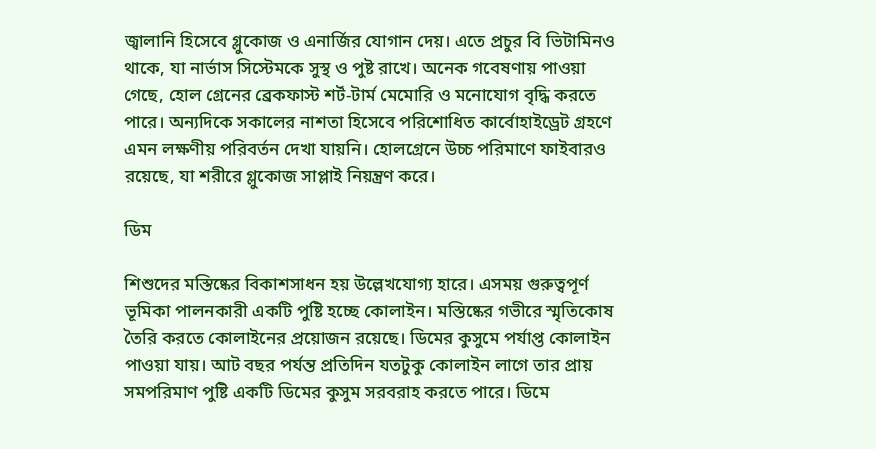জ্বালানি হিসেবে গ্লুকোজ ও এনার্জির যোগান দেয়। এতে প্রচুর বি ভিটামিনও থাকে, যা নার্ভাস সিস্টেমকে সুস্থ ও পুষ্ট রাখে। অনেক গবেষণায় পাওয়া গেছে, হোল গ্রেনের ব্রেকফাস্ট শর্ট-টার্ম মেমোরি ও মনোযোগ বৃদ্ধি করতে পারে। অন্যদিকে সকালের নাশতা হিসেবে পরিশোধিত কার্বোহাইড্রেট গ্রহণে এমন লক্ষণীয় পরিবর্তন দেখা যায়নি। হোলগ্রেনে উচ্চ পরিমাণে ফাইবারও রয়েছে, যা শরীরে গ্লুকোজ সাপ্লাই নিয়ন্ত্রণ করে।

ডিম

শিশুদের মস্তিষ্কের বিকাশসাধন হয় উল্লেখযোগ্য হারে। এসময় গুরুত্বপূর্ণ ভূমিকা পালনকারী একটি পুষ্টি হচ্ছে কোলাইন। মস্তিষ্কের গভীরে স্মৃতিকোষ তৈরি করতে কোলাইনের প্রয়োজন রয়েছে। ডিমের কুসুমে পর্যাপ্ত কোলাইন পাওয়া যায়। আট বছর পর্যন্ত প্রতিদিন যতটুকু কোলাইন লাগে তার প্রায় সমপরিমাণ পুষ্টি একটি ডিমের কুসুম সরবরাহ করতে পারে। ডিমে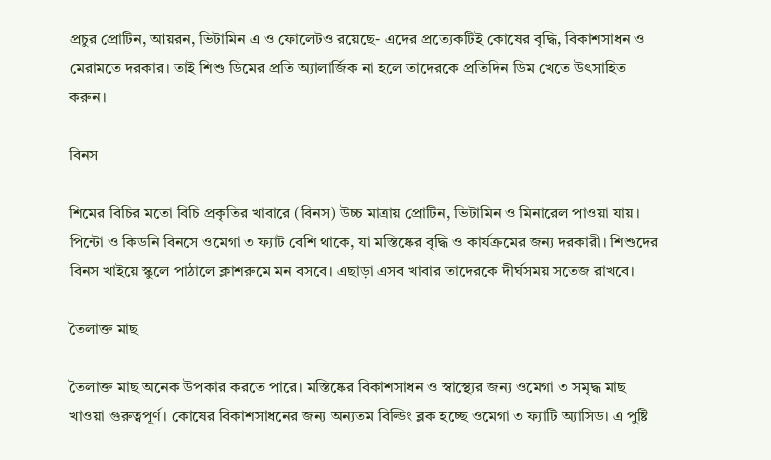প্রচুর প্রোটিন, আয়রন, ভিটামিন এ ও ফোলেটও রয়েছে- এদের প্রত্যেকটিই কোষের বৃদ্ধি, বিকাশসাধন ও মেরামতে দরকার। তাই শিশু ডিমের প্রতি অ্যালার্জিক না হলে তাদেরকে প্রতিদিন ডিম খেতে উৎসাহিত করুন।

বিনস

শিমের বিচির মতো বিচি প্রকৃতির খাবারে (বিনস) উচ্চ মাত্রায় প্রোটিন, ভিটামিন ও মিনারেল পাওয়া যায়। পিন্টো ও কিডনি বিনসে ওমেগা ৩ ফ্যাট বেশি থাকে, যা মস্তিষ্কের বৃদ্ধি ও কার্যক্রমের জন্য দরকারী। শিশুদের বিনস খাইয়ে স্কুলে পাঠালে ক্লাশরুমে মন বসবে। এছাড়া এসব খাবার তাদেরকে দীর্ঘসময় সতেজ রাখবে।

তৈলাক্ত মাছ

তৈলাক্ত মাছ অনেক উপকার করতে পারে। মস্তিষ্কের বিকাশসাধন ও স্বাস্থ্যের জন্য ওমেগা ৩ সমৃদ্ধ মাছ খাওয়া গুরুত্বপূর্ণ। কোষের বিকাশসাধনের জন্য অন্যতম বিল্ডিং ব্লক হচ্ছে ওমেগা ৩ ফ্যাটি অ্যাসিড। এ পুষ্টি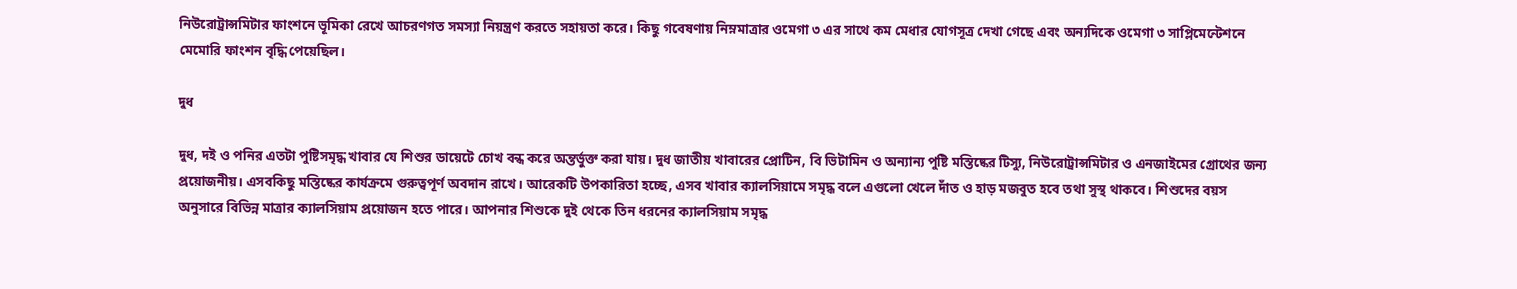নিউরোট্রান্সমিটার ফাংশনে ভূমিকা রেখে আচরণগত সমস্যা নিয়ন্ত্রণ করতে সহায়তা করে। কিছু গবেষণায় নিম্নমাত্রার ওমেগা ৩ এর সাথে কম মেধার যোগসূত্র দেখা গেছে এবং অন্যদিকে ওমেগা ৩ সাপ্লিমেন্টেশনে মেমোরি ফাংশন বৃদ্ধি পেয়েছিল।

দুধ

দুধ, দই ও পনির এতটা পুষ্টিসমৃদ্ধ খাবার যে শিশুর ডায়েটে চোখ বন্ধ করে অন্তর্ভুক্ত করা যায়। দুধ জাতীয় খাবারের প্রোটিন, বি ভিটামিন ও অন্যান্য পুষ্টি মস্তিষ্কের টিস্যু, নিউরোট্রান্সমিটার ও এনজাইমের গ্রোথের জন্য প্রয়োজনীয়। এসবকিছু মস্তিষ্কের কার্যক্রমে গুরুত্বপূর্ণ অবদান রাখে। আরেকটি উপকারিতা হচ্ছে, এসব খাবার ক্যালসিয়ামে সমৃদ্ধ বলে এগুলো খেলে দাঁত ও হাড় মজবুত হবে তথা সুস্থ থাকবে। শিশুদের বয়স অনুসারে বিভিন্ন মাত্রার ক্যালসিয়াম প্রয়োজন হতে পারে। আপনার শিশুকে দুই থেকে তিন ধরনের ক্যালসিয়াম সমৃদ্ধ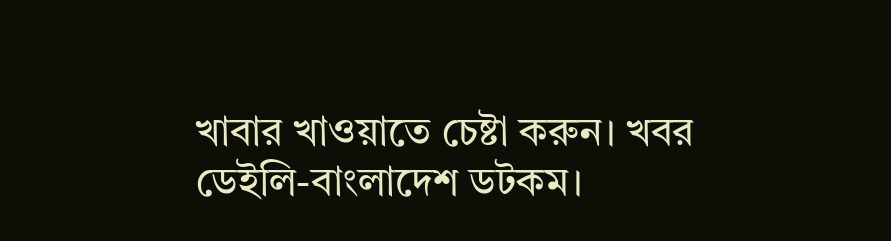খাবার খাওয়াতে চেষ্টা করুন। খবর ডেইলি-বাংলাদেশ ডটকম।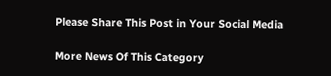Please Share This Post in Your Social Media

More News Of This Category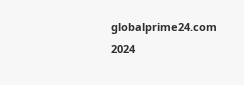globalprime24.com 2024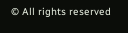© All rights reserved